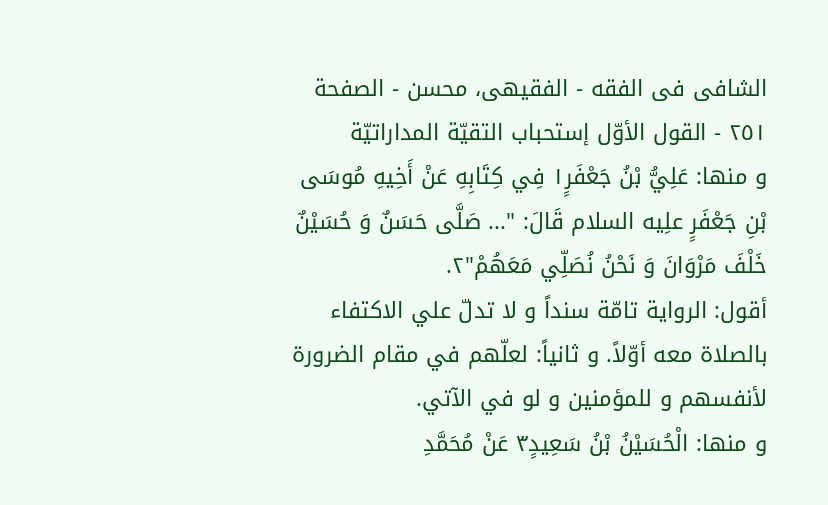الشافی فی الفقه - الفقیهی، محسن - الصفحة ٢٥١ - القول الأوّل إستحباب التقيّة المداراتيّة
و منها: عَلِيُّ بْنُ جَعْفَرٍ١ فِي كِتَابِهِ عَنْ أَخِيهِ مُوسَى بْنِ جَعْفَرٍ علِیه السلام قَالَ: "... صَلَّى حَسَنٌ وَ حُسَيْنٌ خَلْفَ مَرْوَانَ وَ نَحْنُ نُصَلِّي مَعَهُمْ"٢.
أقول: الرواية تامّة سنداً و لا تدلّ علي الاکتفاء بالصلاة معه أوّلاً. و ثانياً: لعلّهم في مقام الضرورة لأنفسهم و للمؤمنين و لو في الآتي.
و منها: الْحُسَيْنُ بْنُ سَعِيدٍ٣ عَنْ مُحَمَّدِ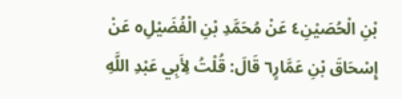بْنِ الْحُصَيْنِ٤ عَنْ مُحَمَّدِ بْنِ الْفُضَيْلِ٥ عَنْ إِسْحَاقَ بْنِ عَمَّارٍ٦ قَالَ: قُلْتُ لِأَبِي عَبْدِ اللَّهِ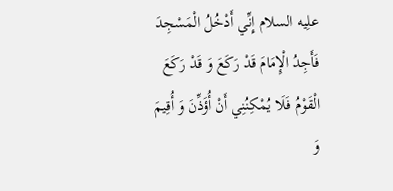علِیه السلام إِنِّي أَدْخُلُ الْمَسْجِدَ فَأَجِدُ الْإِمَامَ قَدْ رَكَعَ وَ قَدْ رَكَعَ الْقَوْمُ فَلَا يُمْكِنُنِي أَنْ أُؤَذِّنَ وَ أُقِيمَ وَ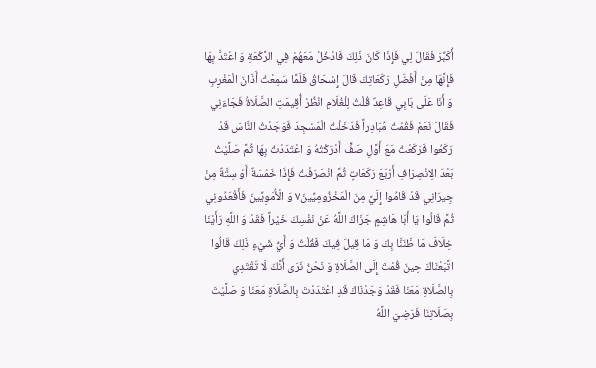أُكَبِّرَ فَقَالَ لِي فَإِذَا كَانَ ذَلِكَ فَادْخُلْ مَعَهُمْ فِي الرَّكْعَةِ وَ اعْتَدَّ بِهَا فَإِنَّهَا مِنْ أَفْضَلِ رَكَعَاتِكَ قَالَ إِسْحَاقُ فَلَمَّا سَمِعْتُ أَذَانَ الْمَغْرِبِ وَ أَنَا عَلَى بَابِي قَاعِدٌ قُلْتُ لِلْغُلَامِ انْظُرْ أُقِيمَتِ الصَّلَاةُ فَجَاءَنِي فَقَالَ نَعَمْ فَقُمْتُ مُبَادِراً فَدَخَلْتُ الْمَسْجِدَ فَوَجَدْتُ النَّاسَ قَدْ رَكَعُوا فَرَكَعْتُ مَعَ أَوَّلِ صَفٍّ أَدْرَكْتُهُ وَ اعْتَدَدْتُ بِهَا ثُمَّ صَلَّيْتُ بَعْدَ الِانْصِرَافِ أَرْبَعَ رَكَعَاتٍ ثُمَّ انْصَرَفْتُ فَإِذَا خَمْسَةٌ أَوْ سِتَّةٌ مِنْ جِيرَانِي قَدْ قَامُوا إِلَيَّ مِنَ الْمَخْزُومِيِّينَ٧ وَ الْأُمَوِيِّينَ فَأَقْعَدُونِي ثُمَّ قَالُوا يَا أَبَا هَاشِمٍ جَزَاكَ اللَّهُ عَنْ نَفْسِكَ خَيْراً فَقَدْ وَ اللَّهِ رَأَيْنَا خِلَافَ مَا ظَنَنَّا بِكَ وَ مَا قِيلَ فِيكَ فَقُلْتُ وَ أَيُّ شَيْءٍ ذَلِكَ قَالُوا اتَّبَعْنَاكَ حِينَ قُمْتَ إِلَى الصَّلَاةِ وَ نَحْنُ نَرَى أَنَّكَ لَا تَقْتَدِي بِالصَّلَاةِ مَعَنَا فَقَدْ وَجَدْنَاكَ قَدِ اعْتَدَدْتَ بِالصَّلَاةِ مَعَنَا وَ صَلَّيْتَ بِصَلَاتِنَا فَرَضِيَ اللَّهُ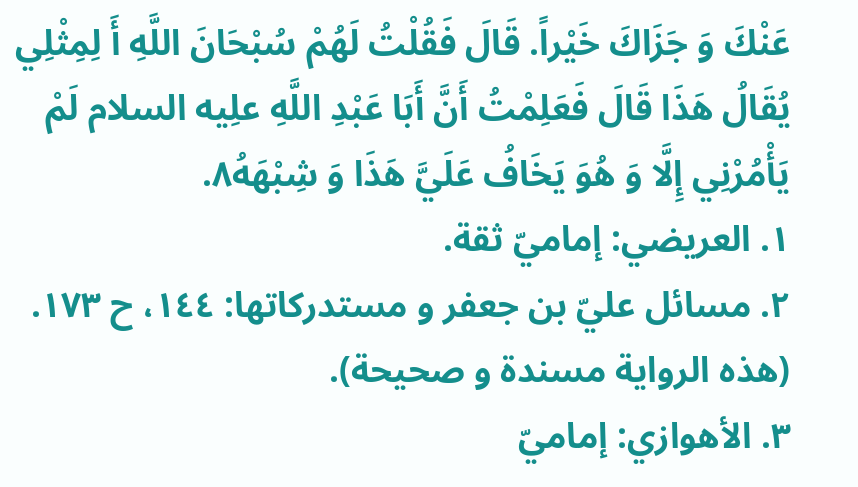عَنْكَ وَ جَزَاكَ خَيْراً. قَالَ فَقُلْتُ لَهُمْ سُبْحَانَ اللَّهِ أَ لِمِثْلِي يُقَالُ هَذَا قَالَ فَعَلِمْتُ أَنَّ أَبَا عَبْدِ اللَّهِ علِیه السلام لَمْ يَأْمُرْنِي إِلَّا وَ هُوَ يَخَافُ عَلَيَّ هَذَا وَ شِبْهَهُ٨.
١. العريضي: إماميّ ثقة.
٢. مسائل عليّ بن جعفر و مستدركاتها: ١٤٤، ح ١٧٣. (هذه الرواية مسندة و صحيحة).
٣. الأهوازي: إماميّ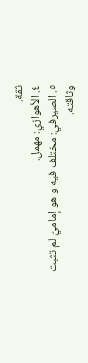ثقة.
٤. الأهوازي: مهمل.
٥. الصيرفي: مختلف فيه و هو إماميّ لم تثبت وثاقته.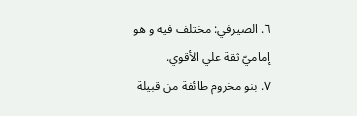٦. الصيرفي: مختلف فيه و هو إماميّ ثقة علي الأقوي.
٧. بنو مخروم طائفة من قبيلة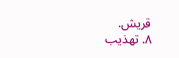قريش.
٨. تهذيب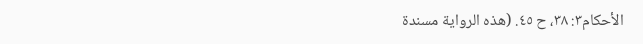الأحکام٣: ٣٨، ح ٤٥. (هذه الرواية مسندة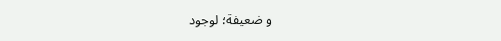و ضعيفة؛ لوجود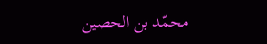محمّد بن الحصين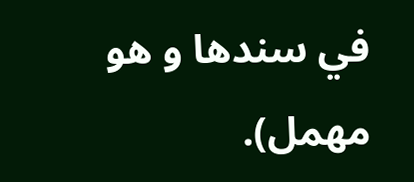في سندها و هو مهمل).